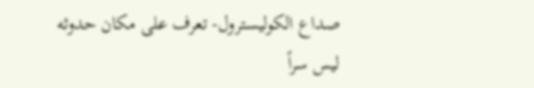صداع الكوليسترول- تعرف على مكان حدوثه
ليس سراً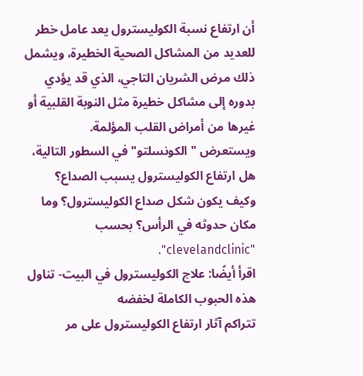أن ارتفاع نسبة الكوليسترول يعد عامل خطر للعديد من المشاكل الصحية الخطيرة، ويشمل ذلك مرض الشريان التاجي، الذي قد يؤدي بدوره إلى مشاكل خطيرة مثل النوبة القلبية أو غيرها من أمراض القلب المؤلمة.
ويستعرض "الكونسلتو" في السطور التالية، هل ارتفاع الكوليسترول يسبب الصداع؟ وكيف يكون شكل صداع الكوليسترول؟ وما مكان حدوثه في الرأس؟ بحسب "clevelandclinic".
اقرأ أيضًا: علاج الكوليسترول في البيت- تناول هذه الحبوب الكاملة لخفضه
تتراكم آثار ارتفاع الكوليسترول على مر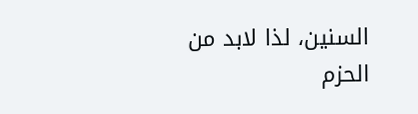السنين، لذا لابد من الحزم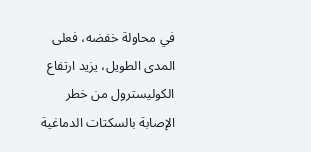في محاولة خفضه، فعلى المدى الطويل، يزيد ارتفاع الكوليسترول من خطر الإصابة بالسكتات الدماغية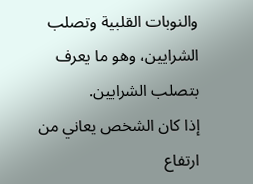والنوبات القلبية وتصلب الشرايين، وهو ما يعرف بتصلب الشرايين.
إذا كان الشخص يعاني من ارتفاع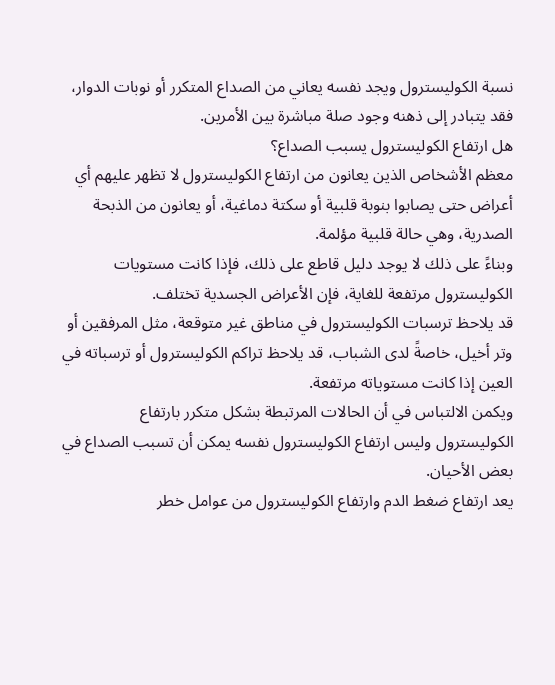نسبة الكوليسترول ويجد نفسه يعاني من الصداع المتكرر أو نوبات الدوار، فقد يتبادر إلى ذهنه وجود صلة مباشرة بين الأمرين.
هل ارتفاع الكوليسترول يسبب الصداع؟
معظم الأشخاص الذين يعانون من ارتفاع الكوليسترول لا تظهر عليهم أي أعراض حتى يصابوا بنوبة قلبية أو سكتة دماغية، أو يعانون من الذبحة الصدرية، وهي حالة قلبية مؤلمة.
وبناءً على ذلك لا يوجد دليل قاطع على ذلك، فإذا كانت مستويات الكوليسترول مرتفعة للغاية، فإن الأعراض الجسدية تختلف.
قد يلاحظ ترسبات الكوليسترول في مناطق غير متوقعة، مثل المرفقين أو وتر أخيل، خاصةً لدى الشباب، قد يلاحظ تراكم الكوليسترول أو ترسباته في العين إذا كانت مستوياته مرتفعة.
ويكمن الالتباس في أن الحالات المرتبطة بشكل متكرر بارتفاع الكوليسترول وليس ارتفاع الكوليسترول نفسه يمكن أن تسبب الصداع في بعض الأحيان.
يعد ارتفاع ضغط الدم وارتفاع الكوليسترول من عوامل خطر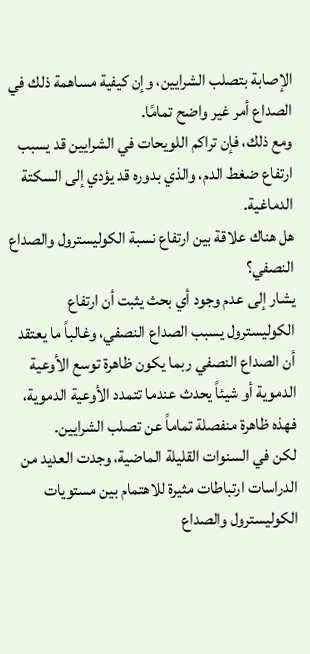الإصابة بتصلب الشرايين، وإن كيفية مساهمة ذلك في الصداع أمر غير واضح تمامًا.
ومع ذلك، فإن تراكم اللويحات في الشرايين قد يسبب ارتفاع ضغط الدم، والذي بدوره قد يؤدي إلى السكتة الدماغية.
هل هناك علاقة بين ارتفاع نسبة الكوليسترول والصداع النصفي؟
يشار إلى عدم وجود أي بحث يثبت أن ارتفاع الكوليسترول يسبب الصداع النصفي، وغالباً ما يعتقد أن الصداع النصفي ربما يكون ظاهرة توسع الأوعية الدموية أو شيئاً يحدث عندما تتمدد الأوعية الدموية، فهذه ظاهرة منفصلة تماماً عن تصلب الشرايين.
لكن في السنوات القليلة الماضية، وجدت العديد من الدراسات ارتباطات مثيرة للاهتمام بين مستويات الكوليسترول والصداع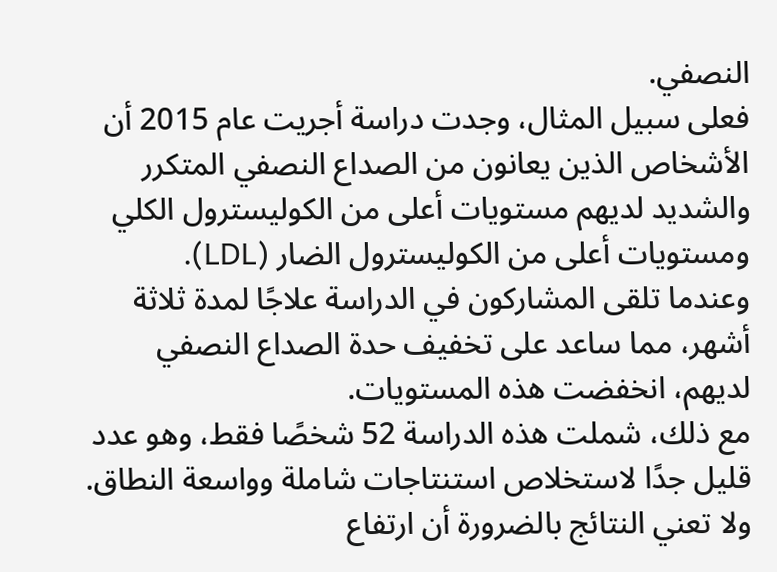النصفي.
فعلى سبيل المثال، وجدت دراسة أجريت عام 2015 أن الأشخاص الذين يعانون من الصداع النصفي المتكرر والشديد لديهم مستويات أعلى من الكوليسترول الكلي ومستويات أعلى من الكوليسترول الضار (LDL).
وعندما تلقى المشاركون في الدراسة علاجًا لمدة ثلاثة أشهر، مما ساعد على تخفيف حدة الصداع النصفي لديهم، انخفضت هذه المستويات.
مع ذلك، شملت هذه الدراسة 52 شخصًا فقط، وهو عدد قليل جدًا لاستخلاص استنتاجات شاملة وواسعة النطاق.
ولا تعني النتائج بالضرورة أن ارتفاع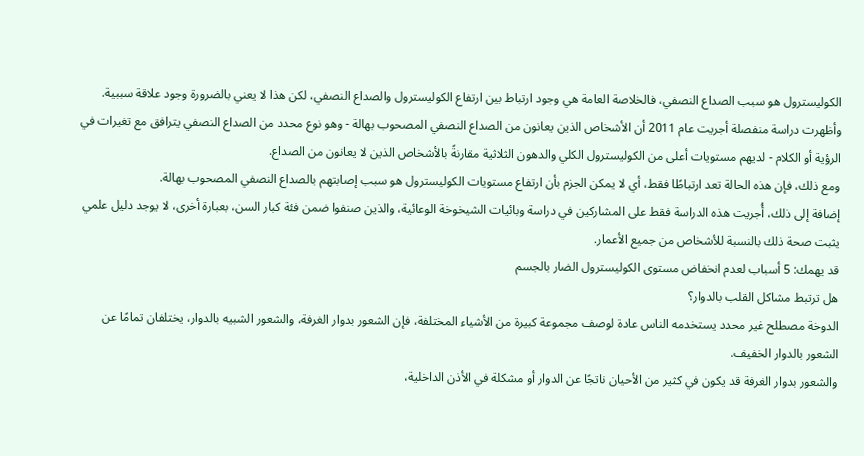الكوليسترول هو سبب الصداع النصفي، فالخلاصة العامة هي وجود ارتباط بين ارتفاع الكوليسترول والصداع النصفي، لكن هذا لا يعني بالضرورة وجود علاقة سببية.
وأظهرت دراسة منفصلة أجريت عام 2011 أن الأشخاص الذين يعانون من الصداع النصفي المصحوب بهالة - وهو نوع محدد من الصداع النصفي يترافق مع تغيرات في الرؤية أو الكلام - لديهم مستويات أعلى من الكوليسترول الكلي والدهون الثلاثية مقارنةً بالأشخاص الذين لا يعانون من الصداع.
ومع ذلك، فإن هذه الحالة تعد ارتباطًا فقط، أي لا يمكن الجزم بأن ارتفاع مستويات الكوليسترول هو سبب إصابتهم بالصداع النصفي المصحوب بهالة.
إضافة إلى ذلك، أُجريت هذه الدراسة فقط على المشاركين في دراسة وبائيات الشيخوخة الوعائية، والذين صنفوا ضمن فئة كبار السن، بعبارة أخرى، لا يوجد دليل علمي يثبت صحة ذلك بالنسبة للأشخاص من جميع الأعمار.
قد يهمك: 5 أسباب لعدم انخفاض مستوى الكوليسترول الضار بالجسم
هل ترتبط مشاكل القلب بالدوار؟
الدوخة مصطلح غير محدد يستخدمه الناس عادة لوصف مجموعة كبيرة من الأشياء المختلفة، فإن الشعور بدوار الغرفة، والشعور الشبيه بالدوار، يختلفان تمامًا عن الشعور بالدوار الخفيف.
والشعور بدوار الغرفة قد يكون في كثير من الأحيان ناتجًا عن الدوار أو مشكلة في الأذن الداخلية،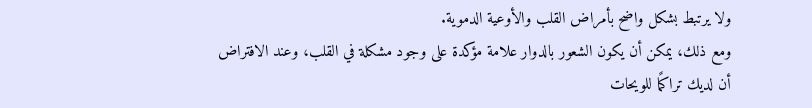ولا يرتبط بشكل واضح بأمراض القلب والأوعية الدموية.
ومع ذلك، يمكن أن يكون الشعور بالدوار علامة مؤكدة على وجود مشكلة في القلب، وعند الافتراض أن لديك تراكمًا للويحات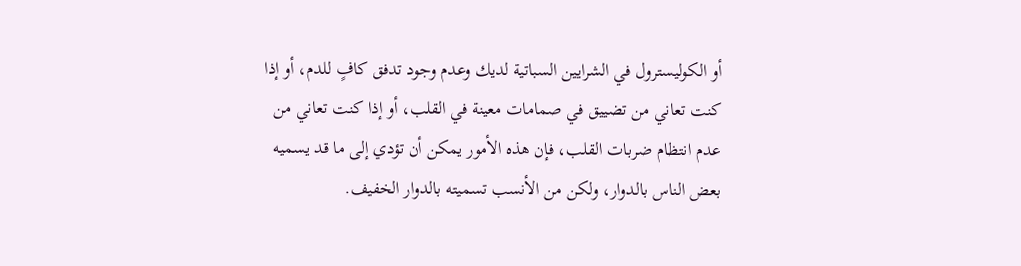أو الكوليسترول في الشرايين السباتية لديك وعدم وجود تدفق كافٍ للدم، أو إذا كنت تعاني من تضييق في صمامات معينة في القلب، أو إذا كنت تعاني من عدم انتظام ضربات القلب، فإن هذه الأمور يمكن أن تؤدي إلى ما قد يسميه بعض الناس بالدوار، ولكن من الأنسب تسميته بالدوار الخفيف.